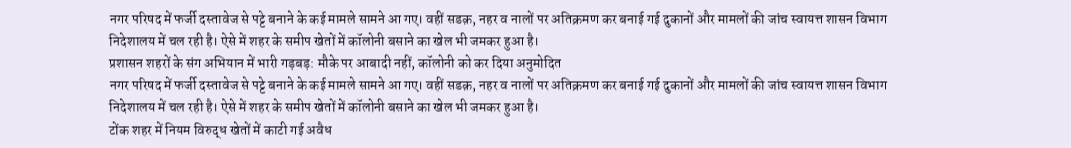नगर परिषद में फर्जी दस्तावेज से पट्टे बनाने के कई मामले सामने आ गए। वहीं सडक़, नहर व नालों पर अतिक्रमण कर बनाई गई दुकानों और मामलों की जांच स्वायत्त शासन विभाग निदेशालय में चल रही है। ऐसे में शहर के समीप खेतों में कॉलोनी बसाने का खेल भी जमकर हुआ है।
प्रशासन शहरों के संग अभियान में भारी गड़बड़: मौके पर आबादी नहीं, कॉलोनी को कर दिया अनुमोदित
नगर परिषद में फर्जी दस्तावेज से पट्टे बनाने के कई मामले सामने आ गए। वहीं सडक़, नहर व नालों पर अतिक्रमण कर बनाई गई दुकानों और मामलों की जांच स्वायत्त शासन विभाग निदेशालय में चल रही है। ऐसे में शहर के समीप खेतों में कॉलोनी बसाने का खेल भी जमकर हुआ है।
टोंक शहर में नियम विरुद्ध खेतों में काटी गई अवैध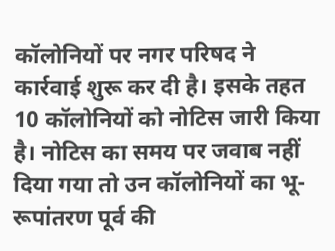कॉलोनियों पर नगर परिषद ने कार्रवाई शुरू कर दी है। इसके तहत 10 कॉलोनियों को नोटिस जारी किया है। नोटिस का समय पर जवाब नहीं दिया गया तो उन कॉलोनियों का भू-रूपांतरण पूर्व की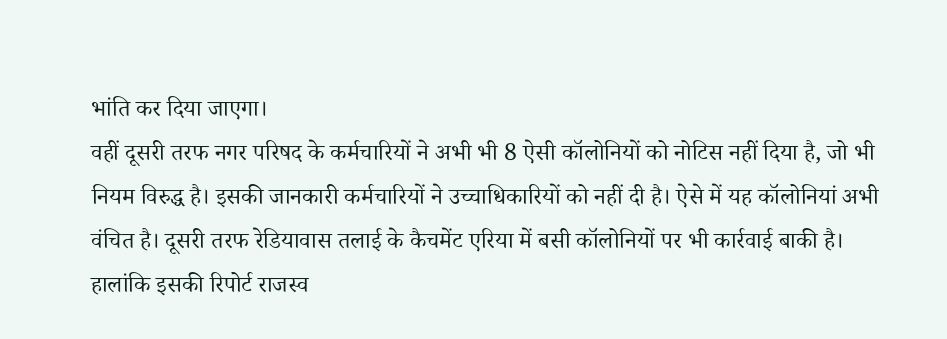भांति कर दिया जाएगा।
वहीं दूसरी तरफ नगर परिषद के कर्मचारियों ने अभी भी 8 ऐसी कॉलोनियों को नोटिस नहीं दिया है, जो भी नियम विरुद्ध है। इसकी जानकारी कर्मचारियों ने उच्चाधिकारियों को नहीं दी है। ऐसे में यह कॉलोनियां अभी वंचित है। दूसरी तरफ रेडियावास तलाई के कैचमेंट एरिया में बसी कॉलोनियों पर भी कार्रवाई बाकी है।
हालांकि इसकी रिपोर्ट राजस्व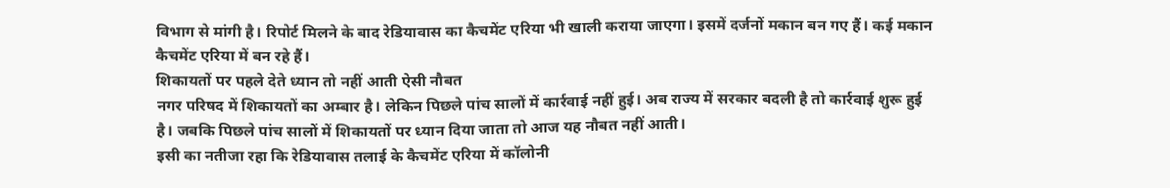विभाग से मांगी है। रिपोर्ट मिलने के बाद रेडियावास का कैचमेंट एरिया भी खाली कराया जाएगा। इसमें दर्जनों मकान बन गए हैं। कई मकान कैचमेंट एरिया में बन रहे हैं।
शिकायतों पर पहले देते ध्यान तो नहीं आती ऐसी नौबत
नगर परिषद में शिकायतों का अम्बार है। लेकिन पिछले पांच सालों में कार्रवाई नहीं हुई। अब राज्य में सरकार बदली है तो कार्रवाई शुरू हुई है। जबकि पिछले पांच सालों में शिकायतों पर ध्यान दिया जाता तो आज यह नौबत नहीं आती।
इसी का नतीजा रहा कि रेडियावास तलाई के कैचमेंट एरिया में कॉलोनी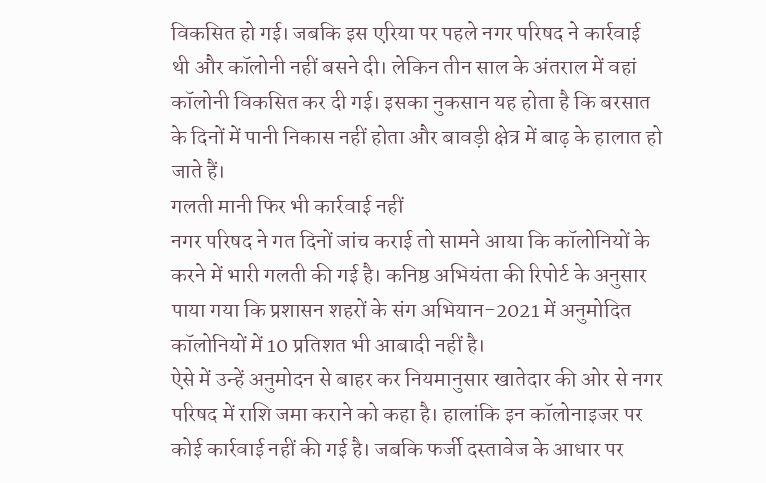विकसित हो गई। जबकि इस एरिया पर पहले नगर परिषद ने कार्रवाई थी और कॉलोनी नहीं बसने दी। लेकिन तीन साल के अंतराल में वहां कॉलोनी विकसित कर दी गई। इसका नुकसान यह होता है कि बरसात के दिनों में पानी निकास नहीं होता और बावड़ी क्षेत्र में बाढ़ के हालात हो जाते हैं।
गलती मानी फिर भी कार्रवाई नहीं
नगर परिषद ने गत दिनों जांच कराई तो सामने आया कि कॉलोनियों के करने में भारी गलती की गई है। कनिष्ठ अभियंता की रिपोर्ट के अनुसार पाया गया कि प्रशासन शहरों के संग अभियान-2021 में अनुमोदित कॉलोनियों में 10 प्रतिशत भी आबादी नहीं है।
ऐसे में उन्हें अनुमोदन से बाहर कर नियमानुसार खातेदार की ओर से नगर परिषद में राशि जमा कराने को कहा है। हालांकि इन कॉलोनाइजर पर कोई कार्रवाई नहीं की गई है। जबकि फर्जी दस्तावेज के आधार पर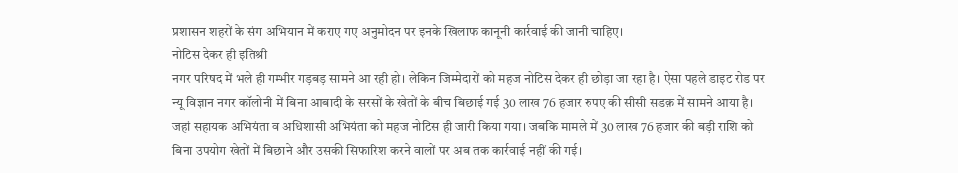प्रशासन शहरों के संग अभियान में कराए गए अनुमोदन पर इनके खिलाफ कानूनी कार्रवाई की जानी चाहिए।
नोटिस देकर ही इतिश्री
नगर परिषद में भले ही गम्भीर गड़बड़ सामने आ रही हो। लेकिन जिम्मेदारों को महज नोटिस देकर ही छोड़ा जा रहा है। ऐसा पहले डाइट रोड पर न्यू विज्ञान नगर कॉलोनी में बिना आबादी के सरसों के खेतों के बीच बिछाई गई 30 लाख 76 हजार रुपए की सीसी सडक़ में सामने आया है।
जहां सहायक अभियंता व अधिशासी अभियंता को महज नोटिस ही जारी किया गया। जबकि मामले में 30 लाख 76 हजार की बड़ी राशि को बिना उपयोग खेतों में बिछाने और उसकी सिफारिश करने वालों पर अब तक कार्रवाई नहीं की गई।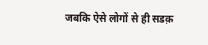जबकि ऐसे लोगों से ही सडक़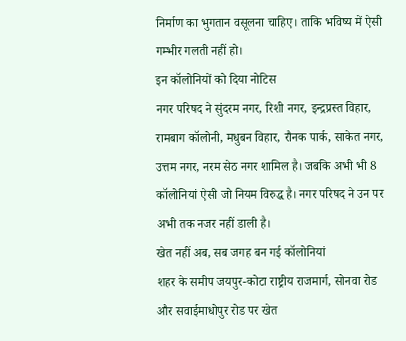निर्माण का भुगतान वसूलना चाहिए। ताकि भविष्य में ऐसी गम्भीर गलती नहीं हो।
इन कॉलोनियों को दिया नोटिस
नगर परिषद ने सुंदरम नगर, रिशी नगर, इन्द्रप्रस्त विहार, रामबाग कॉलोनी, मधुबन विहार, रौनक पार्क, साकेत नगर, उत्तम नगर, नरम सेठ नगर शामिल है। जबकि अभी भी 8 कॉलोनियां ऐसी जो नियम विरुद्ध है। नगर परिषद ने उन पर अभी तक नजर नहीं डाली है।
खेत नहीं अब, सब जगह बन गई कॉलोनियां
शहर के समीप जयपुर-कोटा राष्ट्रीय राजमार्ग, सोनवा रोड और सवाईमाधोपुर रोड पर खेत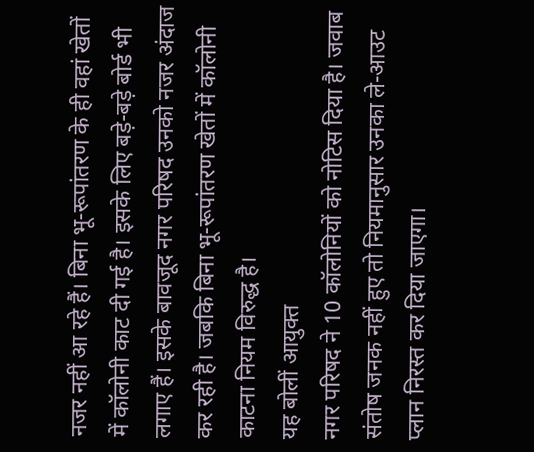नजर नहीं आ रहे हैं। बिना भू-रूपांतरण के ही वहां खेतों में कॉलोनी काट दी गई है। इसके लिए बड़े-बड़े बोर्ड भी लगाए हैं। इसके बावजूद नगर परिषद उनको नजर अंदाज कर रही है। जबकि बिना भू-रूपांतरण खेतों में कॉलोनी काटना नियम विरुद्ध है।
यह बोलीं आयुक्त
नगर परिषद ने 10 कॉलोनियों को नोटिस दिया है। जवाब संतोष जनक नहीं हुए तो नियमानुसार उनका ले-आउट प्लान निरस्त कर दिया जाएगा।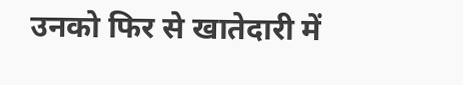उनको फिर से खातेदारी में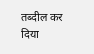तब्दील कर दिया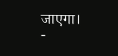जाएगा।
-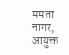ममता नागर, आयुक्त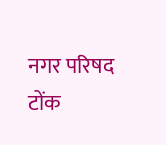नगर परिषद टोंक